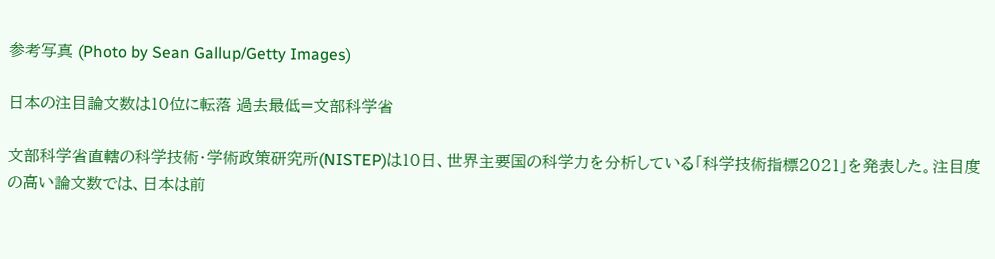参考写真 (Photo by Sean Gallup/Getty Images)

日本の注目論文数は10位に転落 過去最低=文部科学省

文部科学省直轄の科学技術・学術政策研究所(NISTEP)は10日、世界主要国の科学力を分析している「科学技術指標2021」を発表した。注目度の高い論文数では、日本は前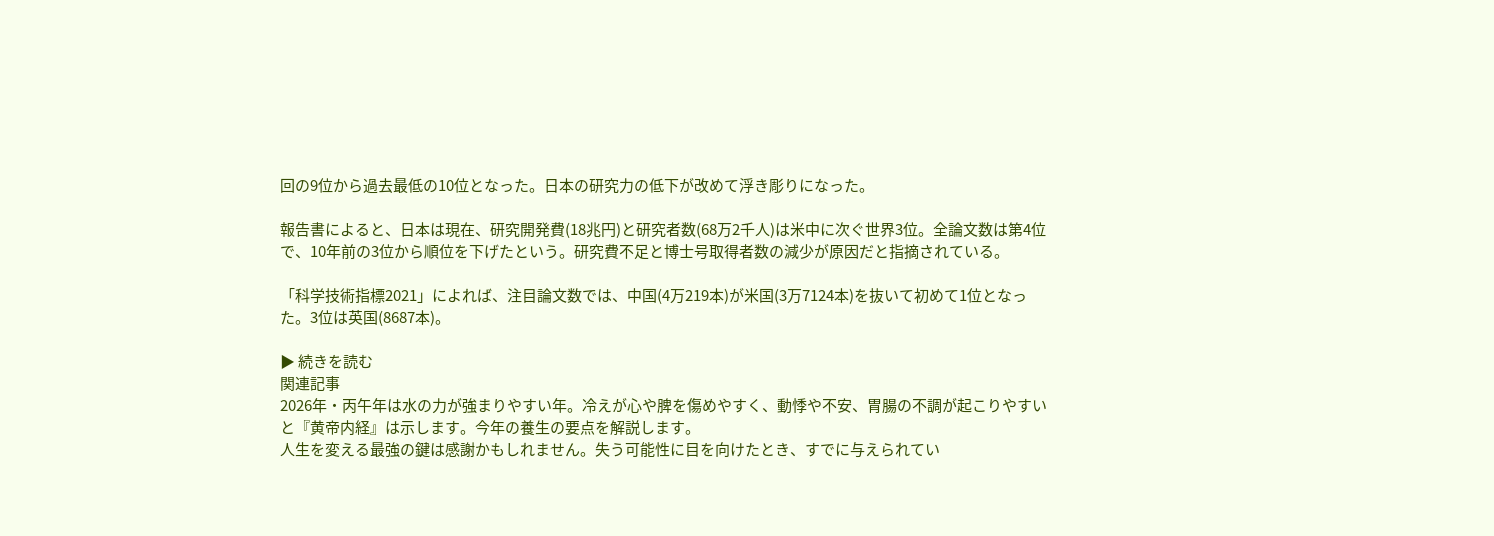回の9位から過去最低の10位となった。日本の研究力の低下が改めて浮き彫りになった。

報告書によると、日本は現在、研究開発費(18兆円)と研究者数(68万2千人)は米中に次ぐ世界3位。全論文数は第4位で、10年前の3位から順位を下げたという。研究費不足と博士号取得者数の減少が原因だと指摘されている。

「科学技術指標2021」によれば、注目論文数では、中国(4万219本)が米国(3万7124本)を抜いて初めて1位となった。3位は英国(8687本)。

▶ 続きを読む
関連記事
2026年・丙午年は水の力が強まりやすい年。冷えが心や脾を傷めやすく、動悸や不安、胃腸の不調が起こりやすいと『黄帝内経』は示します。今年の養生の要点を解説します。
人生を変える最強の鍵は感謝かもしれません。失う可能性に目を向けたとき、すでに与えられてい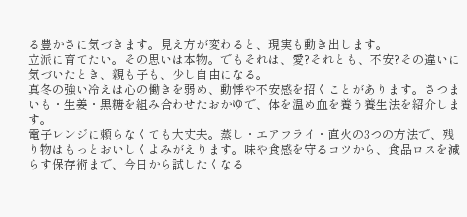る豊かさに気づきます。見え方が変わると、現実も動き出します。
立派に育てたい。その思いは本物。でもそれは、愛?それとも、不安?その違いに気づいたとき、親も子も、少し自由になる。
真冬の強い冷えは心の働きを弱め、動悸や不安感を招くことがあります。さつまいも・生姜・黒糖を組み合わせたおかゆで、体を温め血を養う養生法を紹介します。
電子レンジに頼らなくても大丈夫。蒸し・エアフライ・直火の3つの方法で、残り物はもっとおいしくよみがえります。味や食感を守るコツから、食品ロスを減らす保存術まで、今日から試したくなる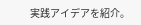実践アイデアを紹介。